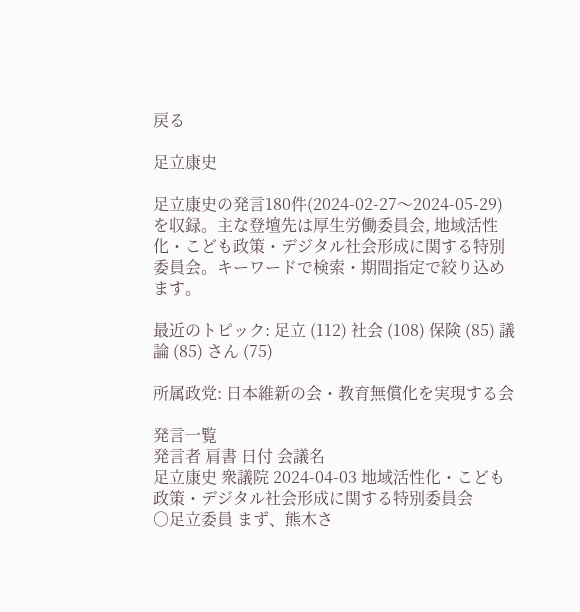戻る

足立康史

足立康史の発言180件(2024-02-27〜2024-05-29)を収録。主な登壇先は厚生労働委員会, 地域活性化・こども政策・デジタル社会形成に関する特別委員会。キーワードで検索・期間指定で絞り込めます。

最近のトピック: 足立 (112) 社会 (108) 保険 (85) 議論 (85) さん (75)

所属政党: 日本維新の会・教育無償化を実現する会

発言一覧
発言者 肩書 日付 会議名
足立康史 衆議院 2024-04-03 地域活性化・こども政策・デジタル社会形成に関する特別委員会
○足立委員 まず、熊木さ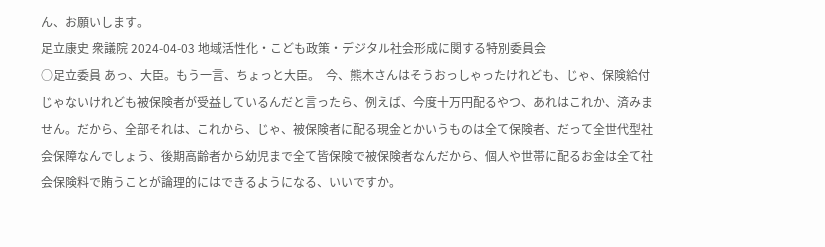ん、お願いします。
足立康史 衆議院 2024-04-03 地域活性化・こども政策・デジタル社会形成に関する特別委員会
○足立委員 あっ、大臣。もう一言、ちょっと大臣。  今、熊木さんはそうおっしゃったけれども、じゃ、保険給付じゃないけれども被保険者が受益しているんだと言ったら、例えば、今度十万円配るやつ、あれはこれか、済みません。だから、全部それは、これから、じゃ、被保険者に配る現金とかいうものは全て保険者、だって全世代型社会保障なんでしょう、後期高齢者から幼児まで全て皆保険で被保険者なんだから、個人や世帯に配るお金は全て社会保険料で賄うことが論理的にはできるようになる、いいですか。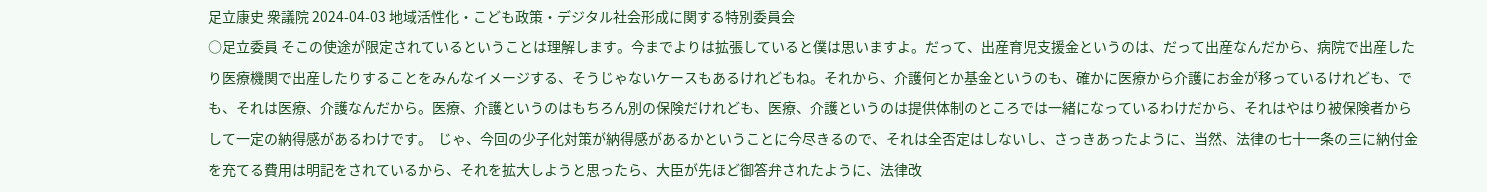足立康史 衆議院 2024-04-03 地域活性化・こども政策・デジタル社会形成に関する特別委員会
○足立委員 そこの使途が限定されているということは理解します。今までよりは拡張していると僕は思いますよ。だって、出産育児支援金というのは、だって出産なんだから、病院で出産したり医療機関で出産したりすることをみんなイメージする、そうじゃないケースもあるけれどもね。それから、介護何とか基金というのも、確かに医療から介護にお金が移っているけれども、でも、それは医療、介護なんだから。医療、介護というのはもちろん別の保険だけれども、医療、介護というのは提供体制のところでは一緒になっているわけだから、それはやはり被保険者からして一定の納得感があるわけです。  じゃ、今回の少子化対策が納得感があるかということに今尽きるので、それは全否定はしないし、さっきあったように、当然、法律の七十一条の三に納付金を充てる費用は明記をされているから、それを拡大しようと思ったら、大臣が先ほど御答弁されたように、法律改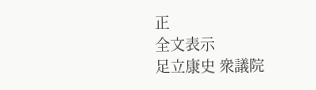正
全文表示
足立康史 衆議院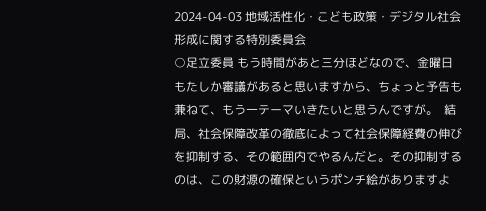2024-04-03 地域活性化・こども政策・デジタル社会形成に関する特別委員会
○足立委員 もう時間があと三分ほどなので、金曜日もたしか審議があると思いますから、ちょっと予告も兼ねて、もう一テーマいきたいと思うんですが。  結局、社会保障改革の徹底によって社会保障経費の伸びを抑制する、その範囲内でやるんだと。その抑制するのは、この財源の確保というポンチ絵がありますよ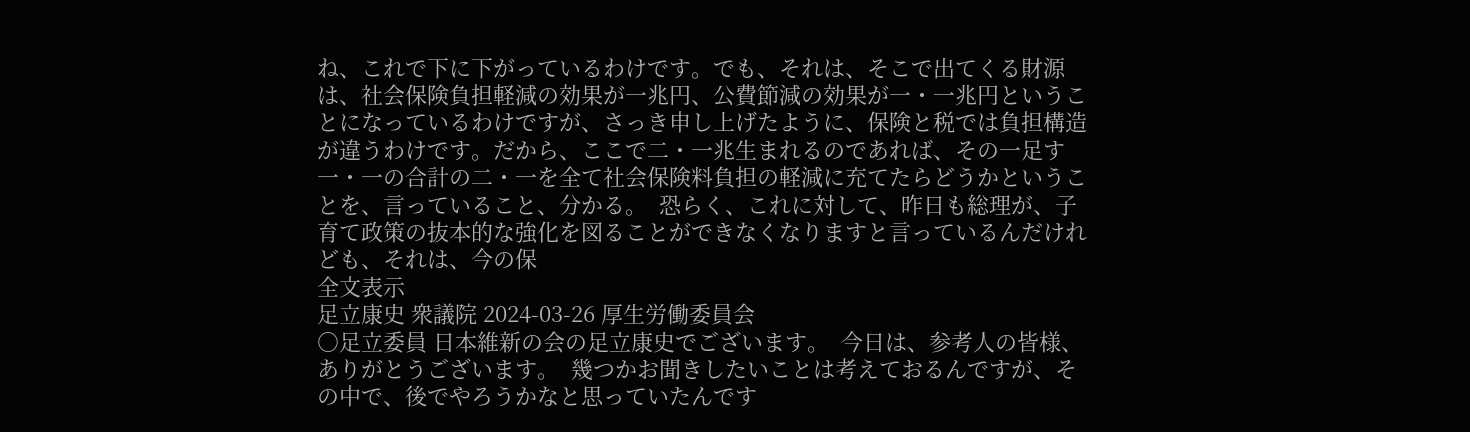ね、これで下に下がっているわけです。でも、それは、そこで出てくる財源は、社会保険負担軽減の効果が一兆円、公費節減の効果が一・一兆円ということになっているわけですが、さっき申し上げたように、保険と税では負担構造が違うわけです。だから、ここで二・一兆生まれるのであれば、その一足す一・一の合計の二・一を全て社会保険料負担の軽減に充てたらどうかということを、言っていること、分かる。  恐らく、これに対して、昨日も総理が、子育て政策の抜本的な強化を図ることができなくなりますと言っているんだけれども、それは、今の保
全文表示
足立康史 衆議院 2024-03-26 厚生労働委員会
○足立委員 日本維新の会の足立康史でございます。  今日は、参考人の皆様、ありがとうございます。  幾つかお聞きしたいことは考えておるんですが、その中で、後でやろうかなと思っていたんです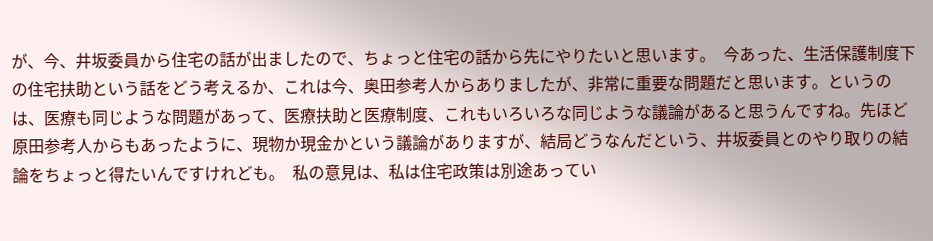が、今、井坂委員から住宅の話が出ましたので、ちょっと住宅の話から先にやりたいと思います。  今あった、生活保護制度下の住宅扶助という話をどう考えるか、これは今、奥田参考人からありましたが、非常に重要な問題だと思います。というのは、医療も同じような問題があって、医療扶助と医療制度、これもいろいろな同じような議論があると思うんですね。先ほど原田参考人からもあったように、現物か現金かという議論がありますが、結局どうなんだという、井坂委員とのやり取りの結論をちょっと得たいんですけれども。  私の意見は、私は住宅政策は別途あってい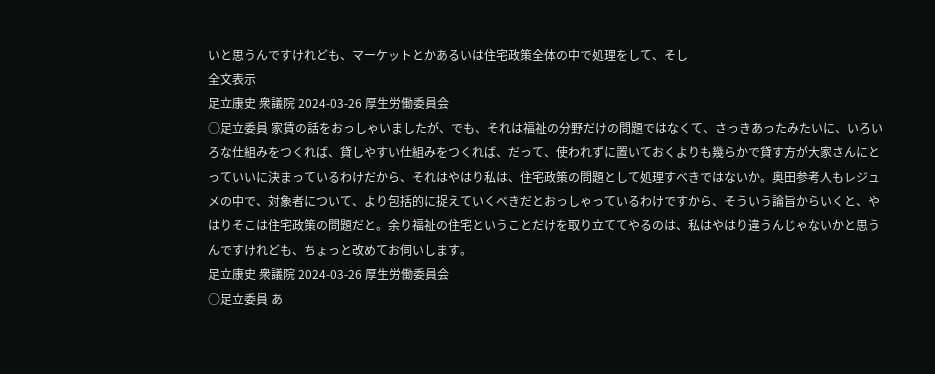いと思うんですけれども、マーケットとかあるいは住宅政策全体の中で処理をして、そし
全文表示
足立康史 衆議院 2024-03-26 厚生労働委員会
○足立委員 家賃の話をおっしゃいましたが、でも、それは福祉の分野だけの問題ではなくて、さっきあったみたいに、いろいろな仕組みをつくれば、貸しやすい仕組みをつくれば、だって、使われずに置いておくよりも幾らかで貸す方が大家さんにとっていいに決まっているわけだから、それはやはり私は、住宅政策の問題として処理すべきではないか。奥田参考人もレジュメの中で、対象者について、より包括的に捉えていくべきだとおっしゃっているわけですから、そういう論旨からいくと、やはりそこは住宅政策の問題だと。余り福祉の住宅ということだけを取り立ててやるのは、私はやはり違うんじゃないかと思うんですけれども、ちょっと改めてお伺いします。
足立康史 衆議院 2024-03-26 厚生労働委員会
○足立委員 あ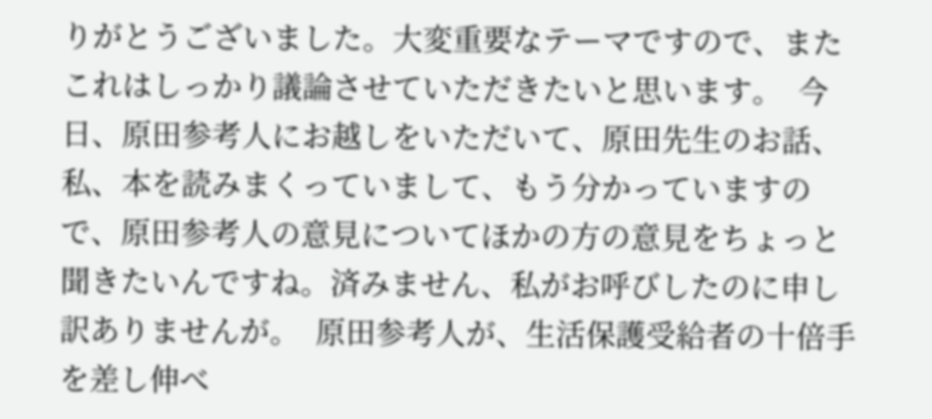りがとうございました。大変重要なテーマですので、またこれはしっかり議論させていただきたいと思います。  今日、原田参考人にお越しをいただいて、原田先生のお話、私、本を読みまくっていまして、もう分かっていますので、原田参考人の意見についてほかの方の意見をちょっと聞きたいんですね。済みません、私がお呼びしたのに申し訳ありませんが。  原田参考人が、生活保護受給者の十倍手を差し伸べ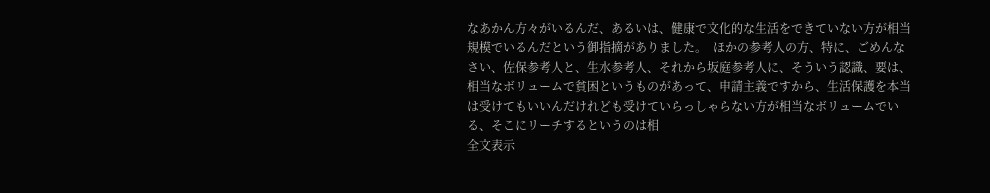なあかん方々がいるんだ、あるいは、健康で文化的な生活をできていない方が相当規模でいるんだという御指摘がありました。  ほかの参考人の方、特に、ごめんなさい、佐保参考人と、生水参考人、それから坂庭参考人に、そういう認識、要は、相当なボリュームで貧困というものがあって、申請主義ですから、生活保護を本当は受けてもいいんだけれども受けていらっしゃらない方が相当なボリュームでいる、そこにリーチするというのは相
全文表示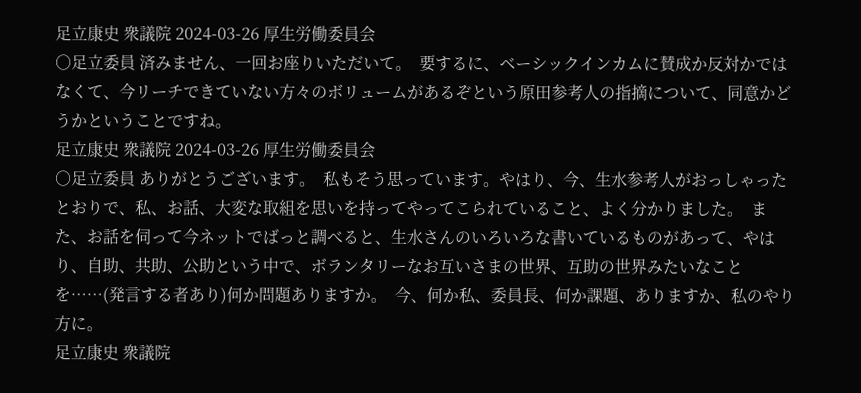足立康史 衆議院 2024-03-26 厚生労働委員会
○足立委員 済みません、一回お座りいただいて。  要するに、ベーシックインカムに賛成か反対かではなくて、今リーチできていない方々のボリュームがあるぞという原田参考人の指摘について、同意かどうかということですね。
足立康史 衆議院 2024-03-26 厚生労働委員会
○足立委員 ありがとうございます。  私もそう思っています。やはり、今、生水参考人がおっしゃったとおりで、私、お話、大変な取組を思いを持ってやってこられていること、よく分かりました。  また、お話を伺って今ネットでばっと調べると、生水さんのいろいろな書いているものがあって、やはり、自助、共助、公助という中で、ボランタリーなお互いさまの世界、互助の世界みたいなことを……(発言する者あり)何か問題ありますか。  今、何か私、委員長、何か課題、ありますか、私のやり方に。
足立康史 衆議院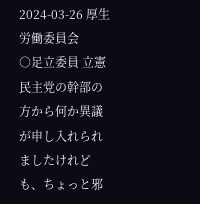2024-03-26 厚生労働委員会
○足立委員 立憲民主党の幹部の方から何か異議が申し入れられましたけれども、ちょっと邪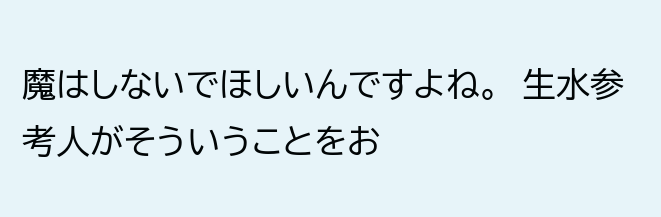魔はしないでほしいんですよね。  生水参考人がそういうことをお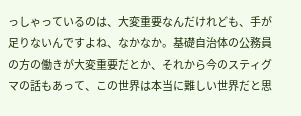っしゃっているのは、大変重要なんだけれども、手が足りないんですよね、なかなか。基礎自治体の公務員の方の働きが大変重要だとか、それから今のスティグマの話もあって、この世界は本当に難しい世界だと思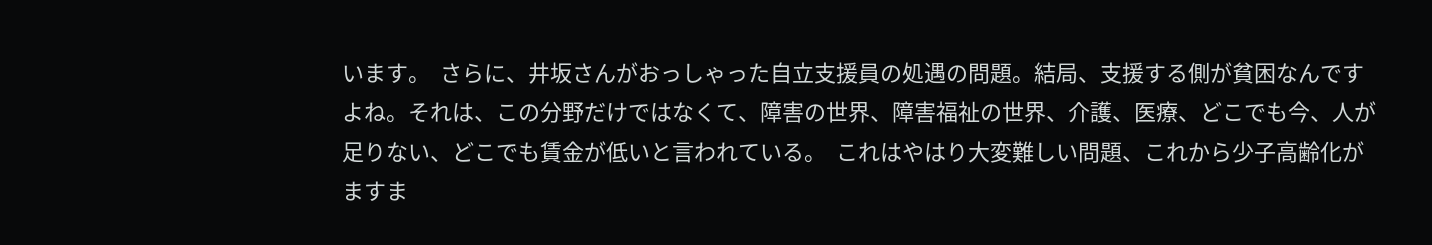います。  さらに、井坂さんがおっしゃった自立支援員の処遇の問題。結局、支援する側が貧困なんですよね。それは、この分野だけではなくて、障害の世界、障害福祉の世界、介護、医療、どこでも今、人が足りない、どこでも賃金が低いと言われている。  これはやはり大変難しい問題、これから少子高齢化がますま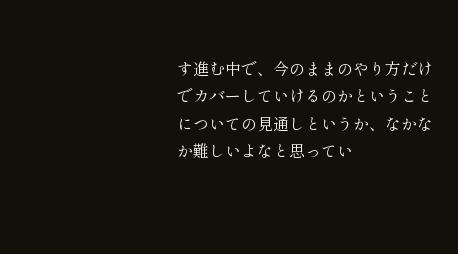す進む中で、今のままのやり方だけでカバーしていけるのかということについての見通しというか、なかなか難しいよなと思ってい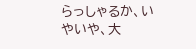らっしゃるか、いやいや、大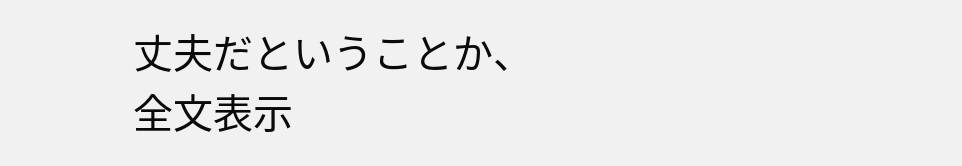丈夫だということか、
全文表示